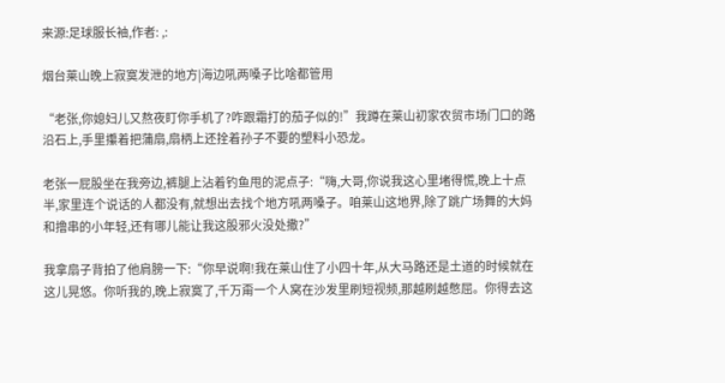来源:足球服长袖,作者: ,:

烟台莱山晚上寂寞发泄的地方|海边吼两嗓子比啥都管用

“老张,你媳妇儿又熬夜盯你手机了?咋跟霜打的茄子似的!”我蹲在莱山初家农贸市场门口的路沿石上,手里攥着把蒲扇,扇柄上还拴着孙子不要的塑料小恐龙。

老张一屁股坐在我旁边,裤腿上沾着钓鱼甩的泥点子:“嗨,大哥,你说我这心里堵得慌,晚上十点半,家里连个说话的人都没有,就想出去找个地方吼两嗓子。咱莱山这地界,除了跳广场舞的大妈和撸串的小年轻,还有哪儿能让我这股邪火没处撒?”

我拿扇子背拍了他肩膀一下:“你早说啊!我在莱山住了小四十年,从大马路还是土道的时候就在这儿晃悠。你听我的,晚上寂寞了,千万甭一个人窝在沙发里刷短视频,那越刷越憋屈。你得去这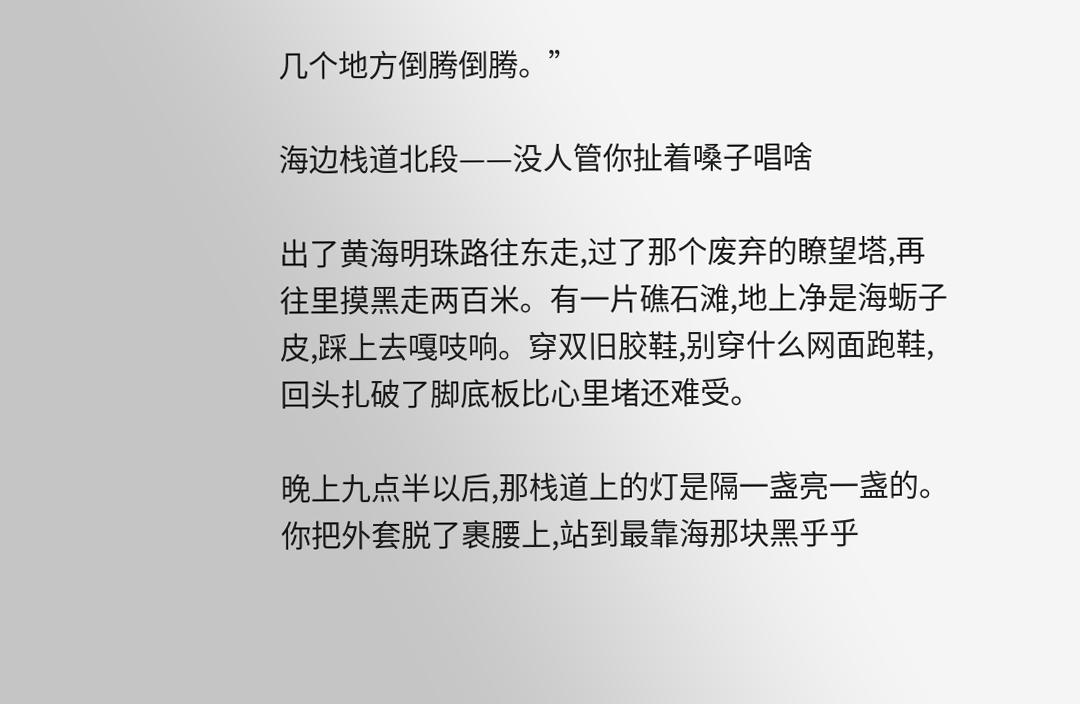几个地方倒腾倒腾。”

海边栈道北段——没人管你扯着嗓子唱啥

出了黄海明珠路往东走,过了那个废弃的瞭望塔,再往里摸黑走两百米。有一片礁石滩,地上净是海蛎子皮,踩上去嘎吱响。穿双旧胶鞋,别穿什么网面跑鞋,回头扎破了脚底板比心里堵还难受。

晚上九点半以后,那栈道上的灯是隔一盏亮一盏的。你把外套脱了裹腰上,站到最靠海那块黑乎乎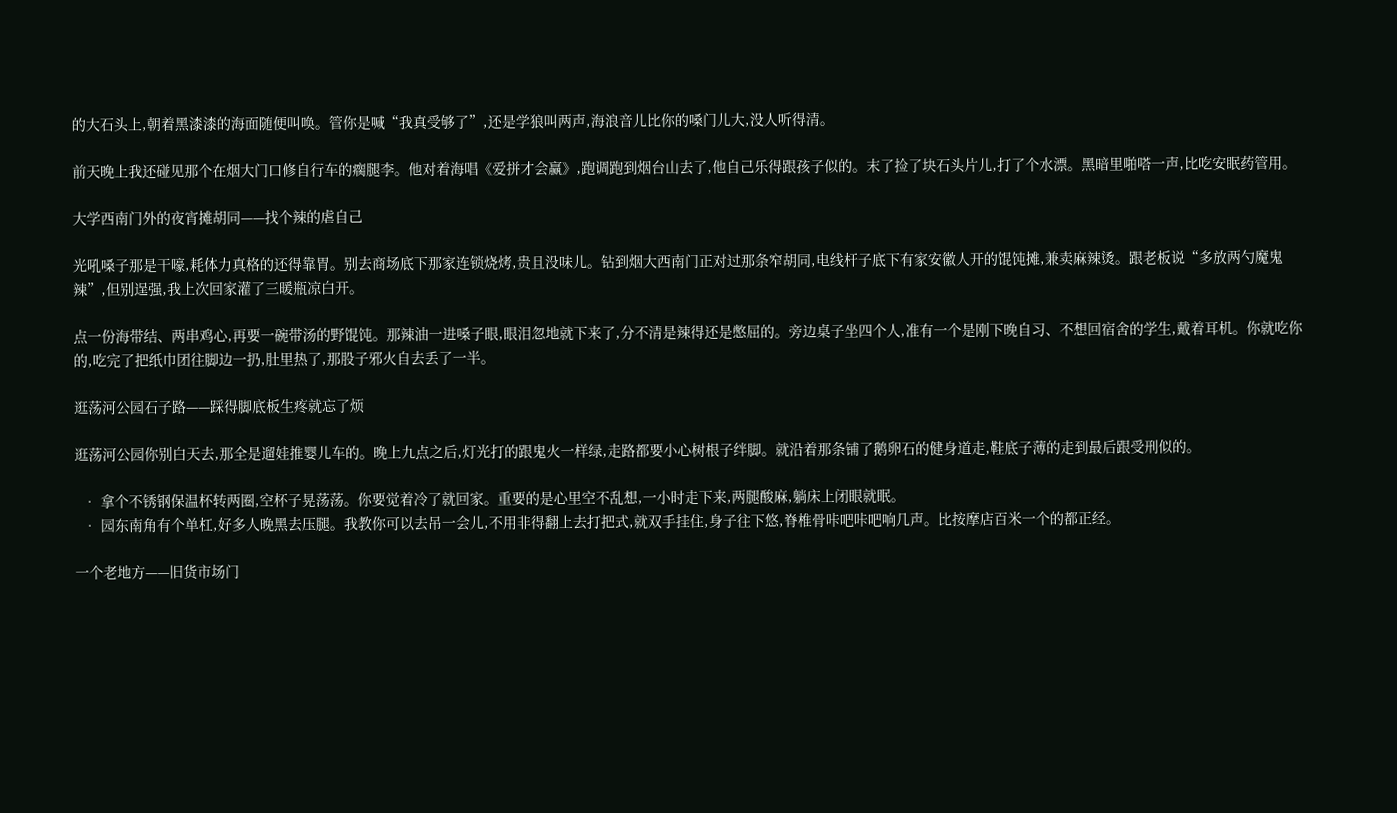的大石头上,朝着黑漆漆的海面随便叫唤。管你是喊“我真受够了”,还是学狼叫两声,海浪音儿比你的嗓门儿大,没人听得清。

前天晚上我还碰见那个在烟大门口修自行车的瘸腿李。他对着海唱《爱拼才会赢》,跑调跑到烟台山去了,他自己乐得跟孩子似的。末了捡了块石头片儿,打了个水漂。黑暗里啪嗒一声,比吃安眠药管用。

大学西南门外的夜宵摊胡同——找个辣的虐自己

光吼嗓子那是干嚎,耗体力真格的还得靠胃。别去商场底下那家连锁烧烤,贵且没味儿。钻到烟大西南门正对过那条窄胡同,电线杆子底下有家安徽人开的馄饨摊,兼卖麻辣烫。跟老板说“多放两勺魔鬼辣”,但别逞强,我上次回家灌了三暖瓶凉白开。

点一份海带结、两串鸡心,再要一碗带汤的野馄饨。那辣油一进嗓子眼,眼泪忽地就下来了,分不清是辣得还是憋屈的。旁边桌子坐四个人,准有一个是刚下晚自习、不想回宿舍的学生,戴着耳机。你就吃你的,吃完了把纸巾团往脚边一扔,肚里热了,那股子邪火自去丢了一半。

逛荡河公园石子路——踩得脚底板生疼就忘了烦

逛荡河公园你别白天去,那全是遛娃推婴儿车的。晚上九点之后,灯光打的跟鬼火一样绿,走路都要小心树根子绊脚。就沿着那条铺了鹅卵石的健身道走,鞋底子薄的走到最后跟受刑似的。

  • 拿个不锈钢保温杯转两圈,空杯子晃荡荡。你要觉着冷了就回家。重要的是心里空不乱想,一小时走下来,两腿酸麻,躺床上闭眼就眠。
  • 园东南角有个单杠,好多人晚黑去压腿。我教你可以去吊一会儿,不用非得翻上去打把式,就双手挂住,身子往下悠,脊椎骨咔吧咔吧响几声。比按摩店百米一个的都正经。

一个老地方——旧货市场门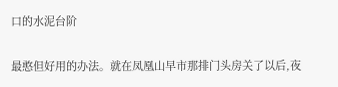口的水泥台阶

最憨但好用的办法。就在凤凰山早市那排门头房关了以后,夜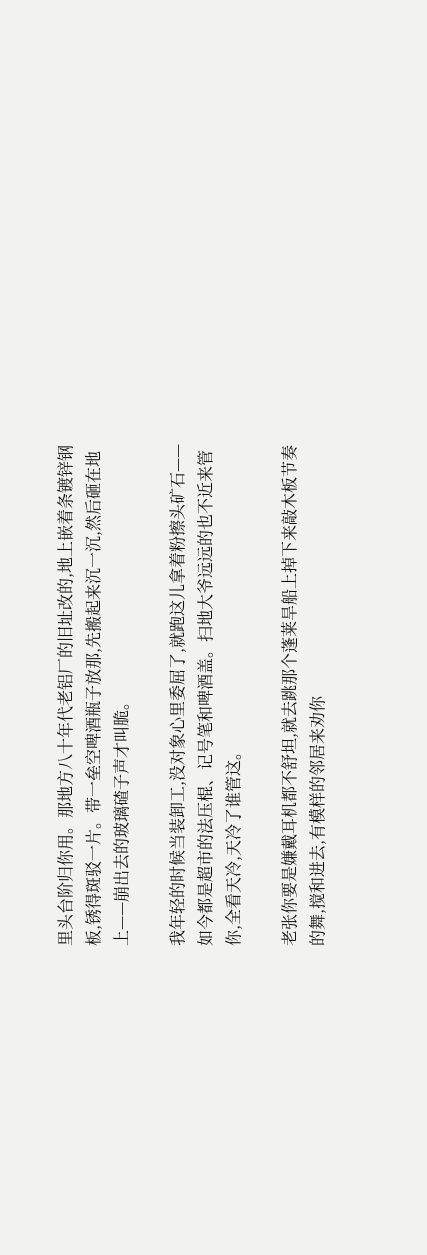里头台阶归你用。那地方八十年代老铝厂的旧址改的,地上嵌着条镀锌钢板,锈得斑驳一片。带一垒空啤酒瓶子放那,先搬起来沉一沉,然后砸在地上——崩出去的玻璃碴子声才叫脆。

我年轻的时候当装卸工,没对象心里委屈了,就跑这儿拿着粉擦头矿石——如今都是超市的法压棍、记号笔和啤酒盖。扫地大爷远远的也不近来管你,全看天冷,天冷了谁管这。

老张你要是嫌戴耳机都不舒坦,就去跳那个蓬莱旱船上掉下来敲木板节奏的舞,搅和进去,有模样的邻居来劝你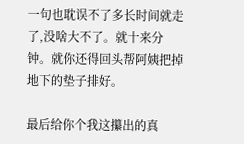一句也耽误不了多长时间就走了,没啥大不了。就十来分钟。就你还得回头帮阿姨把掉地下的垫子排好。

最后给你个我这攥出的真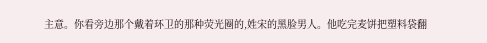主意。你看旁边那个戴着环卫的那种荧光圈的,姓宋的黑脸男人。他吃完麦饼把塑料袋翻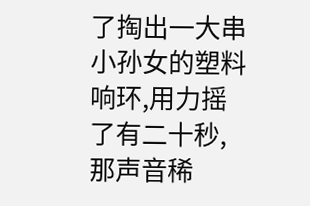了掏出一大串小孙女的塑料响环,用力摇了有二十秒,那声音稀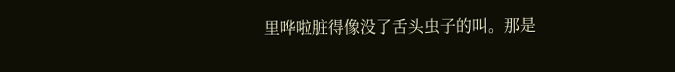里哗啦脏得像没了舌头虫子的叫。那是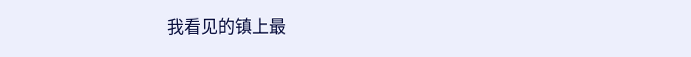我看见的镇上最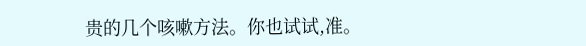贵的几个咳嗽方法。你也试试,准。